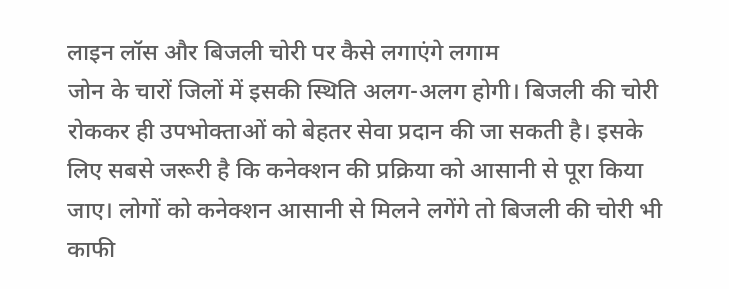लाइन लॉस और बिजली चोरी पर कैसे लगाएंगे लगाम
जोन के चारों जिलों में इसकी स्थिति अलग-अलग होगी। बिजली की चोरी रोककर ही उपभोक्ताओं को बेहतर सेवा प्रदान की जा सकती है। इसके लिए सबसे जरूरी है कि कनेक्शन की प्रक्रिया को आसानी से पूरा किया जाए। लोगों को कनेक्शन आसानी से मिलने लगेंगे तो बिजली की चोरी भी काफी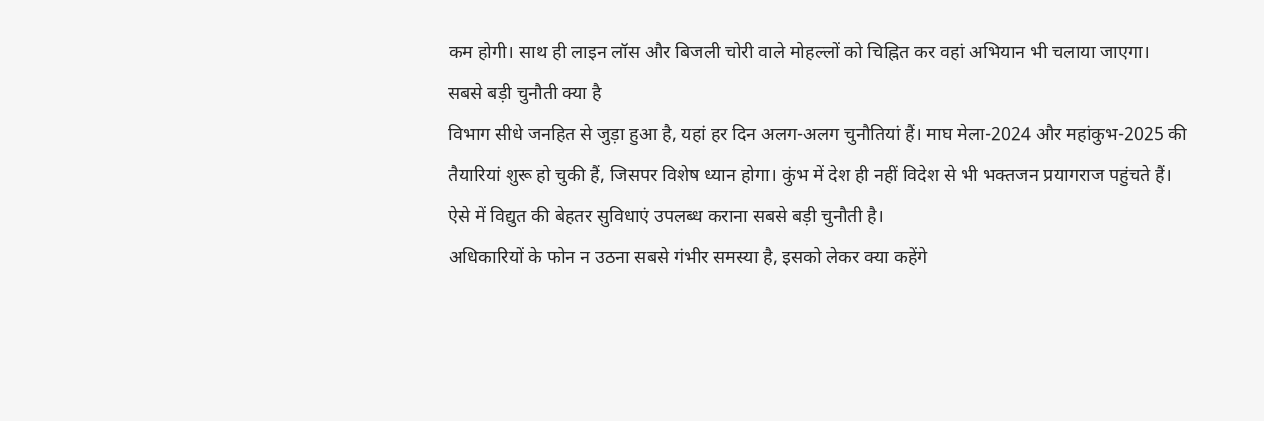कम होगी। साथ ही लाइन लॉस और बिजली चोरी वाले मोहल्लों को चिह्नित कर वहां अभियान भी चलाया जाएगा।
सबसे बड़ी चुनौती क्या है
विभाग सीधे जनहित से जुड़ा हुआ है, यहां हर दिन अलग-अलग चुनौतियां हैं। माघ मेला-2024 और महांकुभ-2025 की तैयारियां शुरू हो चुकी हैं, जिसपर विशेष ध्यान होगा। कुंभ में देश ही नहीं विदेश से भी भक्तजन प्रयागराज पहुंचते हैं। ऐसे में विद्युत की बेहतर सुविधाएं उपलब्ध कराना सबसे बड़ी चुनौती है।
अधिकारियों के फोन न उठना सबसे गंभीर समस्या है, इसको लेकर क्या कहेंगे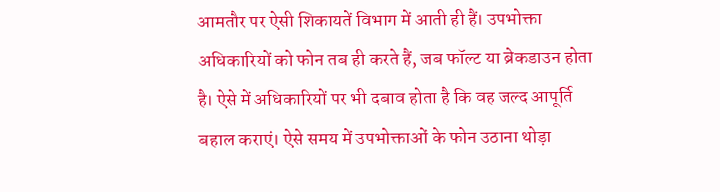आमतौर पर ऐसी शिकायतें विभाग में आती ही हैं। उपभोक्ता अधिकारियों को फोन तब ही करते हैं, जब फॉल्ट या ब्रेकडाउन होता है। ऐसे में अधिकारियों पर भी दबाव होता है कि वह जल्द आपूर्ति बहाल कराएं। ऐसे समय में उपभोक्ताओं के फोन उठाना थोड़ा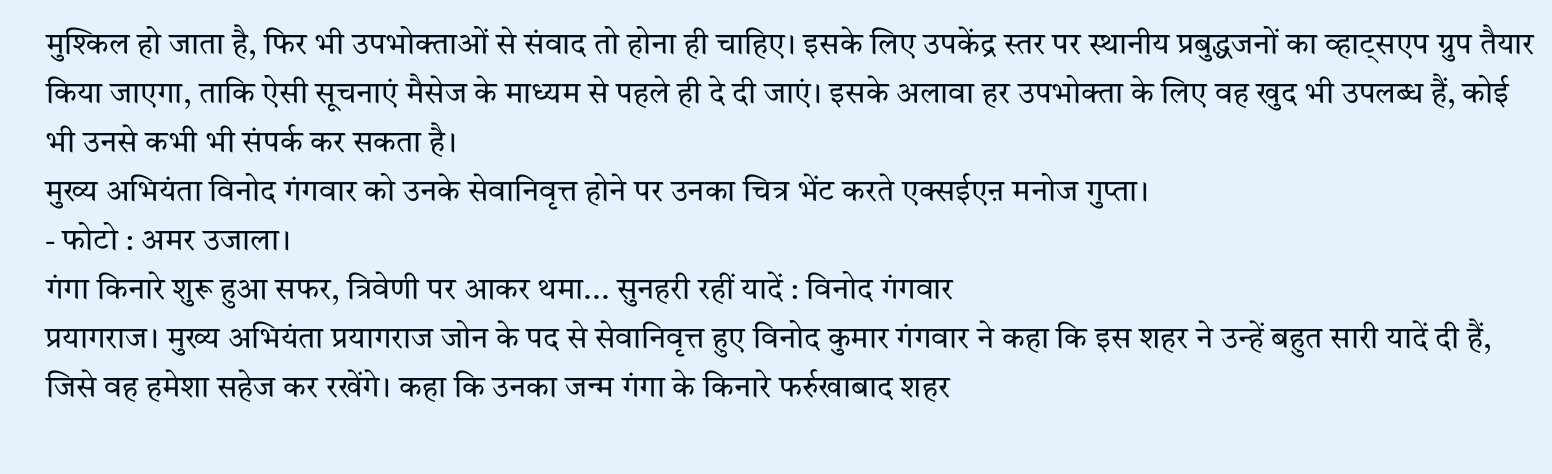मुश्किल हो जाता है, फिर भी उपभोक्ताओं से संवाद तो होना ही चाहिए। इसके लिए उपकेंद्र स्तर पर स्थानीय प्रबुद्धजनों का व्हाट्सएप ग्रुप तैयार किया जाएगा, ताकि ऐसी सूचनाएं मैसेज के माध्यम से पहले ही दे दी जाएं। इसके अलावा हर उपभोक्ता के लिए वह खुद भी उपलब्ध हैं, कोई भी उनसे कभी भी संपर्क कर सकता है।
मुख्य अभियंता विनोद गंगवार को उनके सेवानिवृत्त होने पर उनका चित्र भेंट करते एक्सईएऩ मनोज गुप्ता।
- फोटो : अमर उजाला।
गंगा किनारे शुरू हुआ सफर, त्रिवेणी पर आकर थमा... सुनहरी रहीं यादें : विनोद गंगवार
प्रयागराज। मुख्य अभियंता प्रयागराज जोन के पद से सेवानिवृत्त हुए विनोद कुमार गंगवार ने कहा कि इस शहर ने उन्हें बहुत सारी यादें दी हैं, जिसे वह हमेशा सहेज कर रखेंगे। कहा कि उनका जन्म गंगा के किनारे फर्रुखाबाद शहर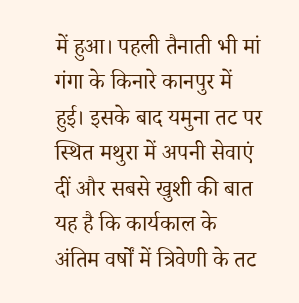में हुआ। पहली तैनाती भी मां गंगा के किनारे कानपुर में हुई। इसके बाद यमुना तट पर स्थित मथुरा में अपनी सेवाएं दीं और सबसे खुशी की बात यह है कि कार्यकाल के अंतिम वर्षों में त्रिवेणी के तट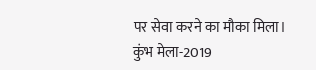पर सेवा करने का मौका मिला।
कुंभ मेला-2019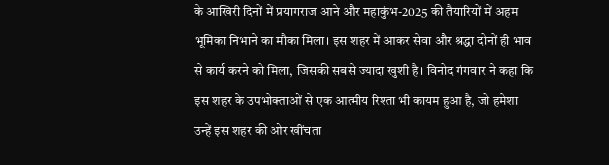के आखिरी दिनों में प्रयागराज आने और महाकुंभ-2025 की तैयारियों में अहम भूमिका निभाने का मौका मिला। इस शहर में आकर सेवा और श्रद्धा दोनों ही भाव से कार्य करने को मिला, जिसकी सबसे ज्यादा खुशी है। विनोद गंगवार ने कहा कि इस शहर के उपभोक्ताओं से एक आत्मीय रिश्ता भी कायम हुआ है, जो हमेशा उन्हें इस शहर की ओर खींचता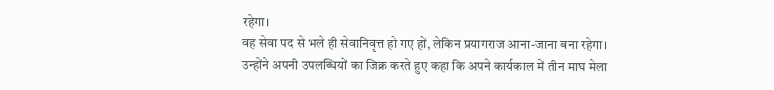रहेगा।
वह सेवा पद से भले ही सेवानिवृत्त हो गए हों, लेकिन प्रयागराज आना-जाना बना रहेगा। उन्होंने अपनी उपलब्धियों का जिक्र करते हुए कहा कि अपने कार्यकाल में तीन माघ मेला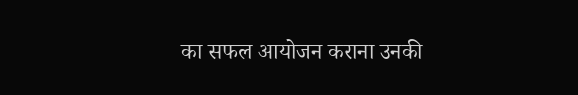का सफल आयोजन कराना उनकी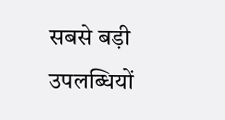सबसे बड़ी उपलब्धियों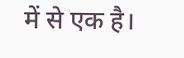में से एक है।